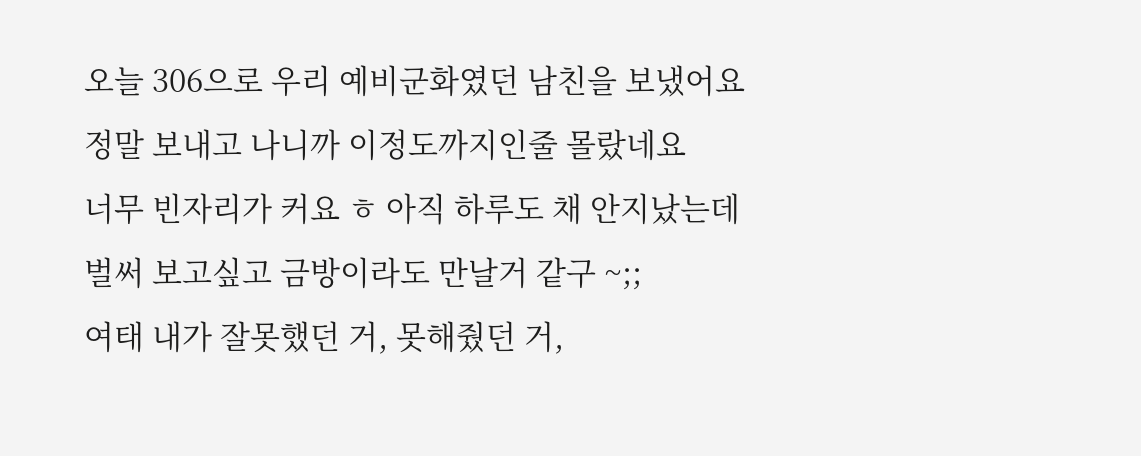오늘 306으로 우리 예비군화였던 남친을 보냈어요
정말 보내고 나니까 이정도까지인줄 몰랐네요
너무 빈자리가 커요 ㅎ 아직 하루도 채 안지났는데
벌써 보고싶고 금방이라도 만날거 같구 ~;;
여태 내가 잘못했던 거, 못해줬던 거,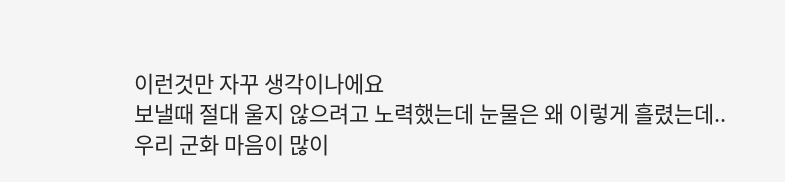이런것만 자꾸 생각이나에요
보낼때 절대 울지 않으려고 노력했는데 눈물은 왜 이렇게 흘렸는데..
우리 군화 마음이 많이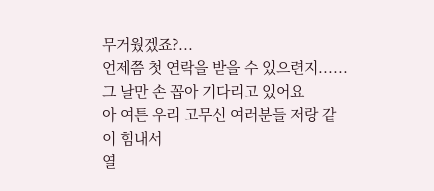무거웠겠죠?...
언제쯤 첫 연락을 받을 수 있으련지...... 그 날만 손 꼽아 기다리고 있어요
아 여튼 우리 고무신 여러분들 저랑 같이 힘내서
열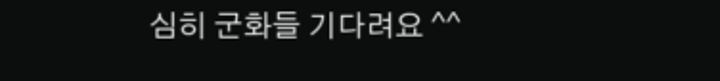심히 군화들 기다려요 ^^